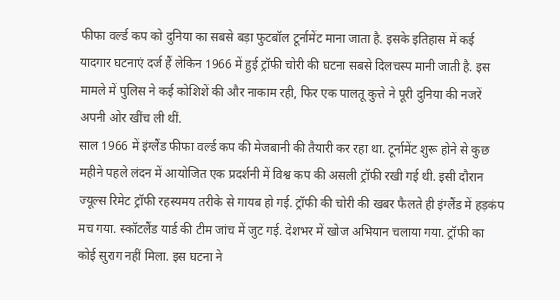फीफा वर्ल्ड कप को दुनिया का सबसे बड़ा फुटबॉल टूर्नामेंट माना जाता है. इसके इतिहास में कई यादगार घटनाएं दर्ज हैं लेकिन 1966 में हुई ट्रॉफी चोरी की घटना सबसे दिलचस्प मानी जाती है. इस मामले में पुलिस ने कई कोशिशें की और नाकाम रही, फिर एक पालतू कुत्ते ने पूरी दुनिया की नजरें अपनी ओर खींच ली थीं.
साल 1966 में इंग्लैंड फीफा वर्ल्ड कप की मेजबानी की तैयारी कर रहा था. टूर्नामेंट शुरू होने से कुछ महीने पहले लंदन में आयोजित एक प्रदर्शनी में विश्व कप की असली ट्रॉफी रखी गई थी. इसी दौरान ज्यूल्स रिमेट ट्रॉफी रहस्यमय तरीके से गायब हो गई. ट्रॉफी की चोरी की खबर फैलते ही इंग्लैंड में हड़कंप मच गया. स्कॉटलैंड यार्ड की टीम जांच में जुट गई. देशभर में खोज अभियान चलाया गया. ट्रॉफी का कोई सुराग नहीं मिला. इस घटना ने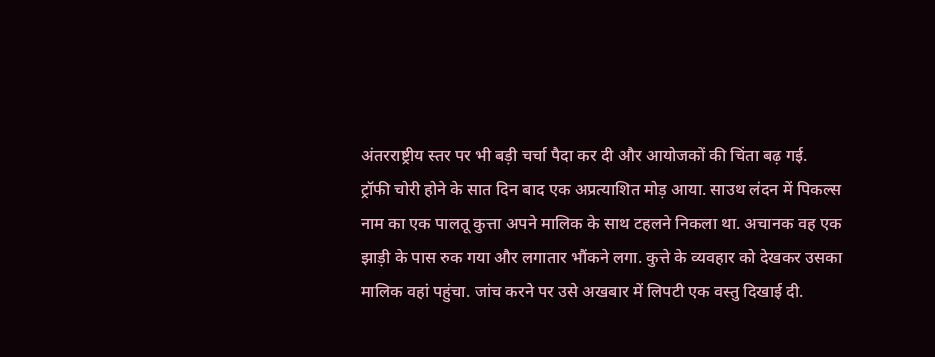अंतरराष्ट्रीय स्तर पर भी बड़ी चर्चा पैदा कर दी और आयोजकों की चिंता बढ़ गई.
ट्रॉफी चोरी होने के सात दिन बाद एक अप्रत्याशित मोड़ आया. साउथ लंदन में पिकल्स नाम का एक पालतू कुत्ता अपने मालिक के साथ टहलने निकला था. अचानक वह एक झाड़ी के पास रुक गया और लगातार भौंकने लगा. कुत्ते के व्यवहार को देखकर उसका मालिक वहां पहुंचा. जांच करने पर उसे अखबार में लिपटी एक वस्तु दिखाई दी.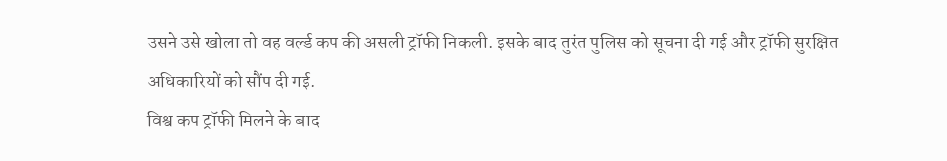उसने उसे खोला तो वह वर्ल्ड कप की असली ट्रॉफी निकली. इसके बाद तुरंत पुलिस को सूचना दी गई और ट्रॉफी सुरक्षित अधिकारियों को सौंप दी गई.
विश्व कप ट्रॉफी मिलने के बाद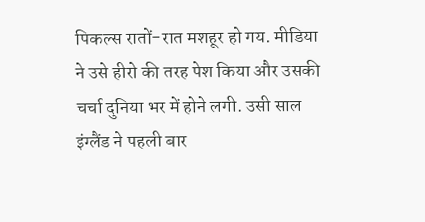पिकल्स रातों-रात मशहूर हो गय. मीडिया ने उसे हीरो की तरह पेश किया और उसकी चर्चा दुनिया भर में होने लगी. उसी साल इंग्लैंड ने पहली बार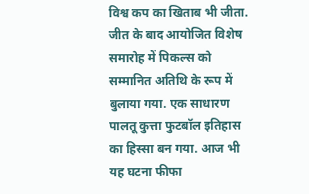विश्व कप का खिताब भी जीता. जीत के बाद आयोजित विशेष समारोह में पिकल्स को सम्मानित अतिथि के रूप में बुलाया गया. एक साधारण पालतू कुत्ता फुटबॉल इतिहास का हिस्सा बन गया. आज भी यह घटना फीफा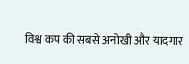विश्व कप की सबसे अनोखी और यादगार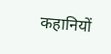कहानियों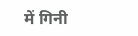में गिनी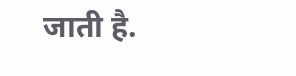जाती है.